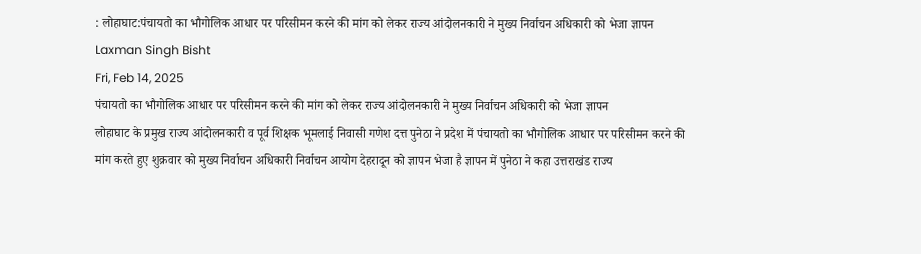: लोहाघाट:पंचायतो का भौगोलिक आधार पर परिसीमन करने की मांग को लेकर राज्य आंदोलनकारी ने मुख्य निर्वाचन अधिकारी को भेजा ज्ञापन
Laxman Singh Bisht
Fri, Feb 14, 2025
पंचायतो का भौगोलिक आधार पर परिसीमन करने की मांग को लेकर राज्य आंदोलनकारी ने मुख्य निर्वाचन अधिकारी को भेजा ज्ञापन
लोहाघाट के प्रमुख राज्य आंदोलनकारी व पूर्व शिक्षक भूमलाई निवासी गणेश दत्त पुनेठा ने प्रदेश में पंचायतो का भौगोलिक आधार पर परिसीमन करने की मांग करते हुए शुक्रवार को मुख्य निर्वाचन अधिकारी निर्वाचन आयोग देहरादून को ज्ञापन भेजा है ज्ञापन में पुनेठा ने कहा उत्तराखंड राज्य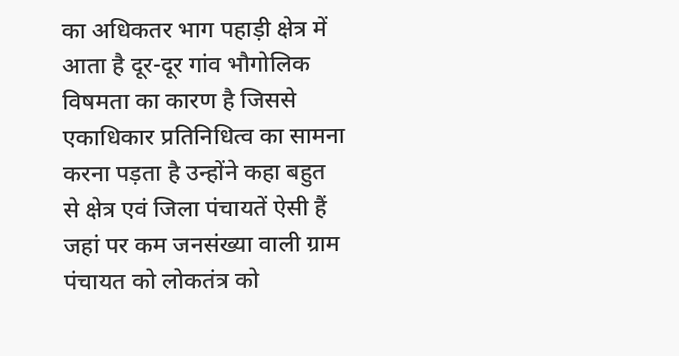का अधिकतर भाग पहाड़ी क्षेत्र में आता है दूर-दूर गांव भौगोलिक विषमता का कारण है जिससे एकाधिकार प्रतिनिधित्व का सामना करना पड़ता है उन्होंने कहा बहुत से क्षेत्र एवं जिला पंचायतें ऐसी हैं जहां पर कम जनसंख्या वाली ग्राम पंचायत को लोकतंत्र को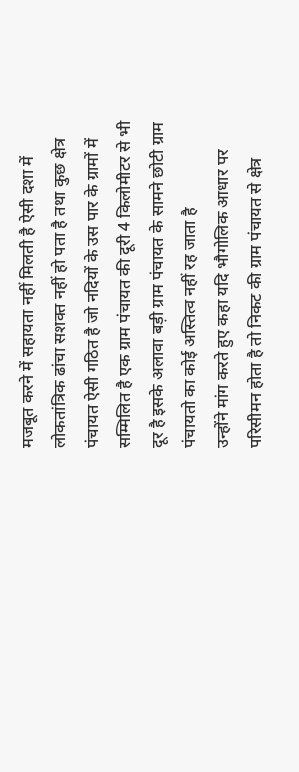मजबूत करने में सहायता नहीं मिलती है ऐसी दशा में लोकतांत्रिक ढांचा सशक्त नहीं हो पता है तथा कुछ क्षेत्र पंचायत ऐसी गठित है जो नदियों के उस पार के ग्रामों में सम्मिलित है एक ग्राम पंचायत की दूरी 4 किलोमीटर से भी दूर है इसके अलावा बड़ी ग्राम पंचायत के सामने छोटी ग्राम पंचायतो का कोई अस्तित्व नहीं रह जाता है
उन्होंने मांग करते हुए कहा यदि भौगोलिक आधार पर परिसीमन होता है तो निकट की ग्राम पंचायत से क्षेत्र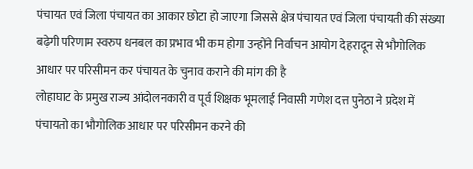पंचायत एवं जिला पंचायत का आकार छोटा हो जाएगा जिससे क्षेत्र पंचायत एवं जिला पंचायती की संख्या बढ़ेगी परिणाम स्वरुप धनबल का प्रभाव भी कम होगा उन्होंने निर्वाचन आयोग देहरादून से भौगोलिक आधार पर परिसीमन कर पंचायत के चुनाव कराने की मांग की है
लोहाघाट के प्रमुख राज्य आंदोलनकारी व पूर्व शिक्षक भूमलाई निवासी गणेश दत्त पुनेठा ने प्रदेश में पंचायतो का भौगोलिक आधार पर परिसीमन करने की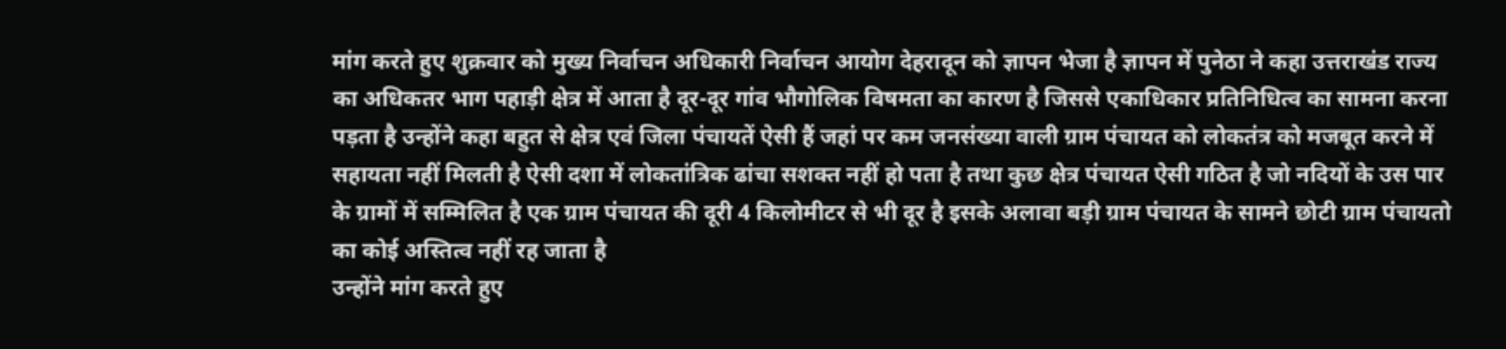मांग करते हुए शुक्रवार को मुख्य निर्वाचन अधिकारी निर्वाचन आयोग देहरादून को ज्ञापन भेजा है ज्ञापन में पुनेठा ने कहा उत्तराखंड राज्य का अधिकतर भाग पहाड़ी क्षेत्र में आता है दूर-दूर गांव भौगोलिक विषमता का कारण है जिससे एकाधिकार प्रतिनिधित्व का सामना करना पड़ता है उन्होंने कहा बहुत से क्षेत्र एवं जिला पंचायतें ऐसी हैं जहां पर कम जनसंख्या वाली ग्राम पंचायत को लोकतंत्र को मजबूत करने में सहायता नहीं मिलती है ऐसी दशा में लोकतांत्रिक ढांचा सशक्त नहीं हो पता है तथा कुछ क्षेत्र पंचायत ऐसी गठित है जो नदियों के उस पार के ग्रामों में सम्मिलित है एक ग्राम पंचायत की दूरी 4 किलोमीटर से भी दूर है इसके अलावा बड़ी ग्राम पंचायत के सामने छोटी ग्राम पंचायतो का कोई अस्तित्व नहीं रह जाता है
उन्होंने मांग करते हुए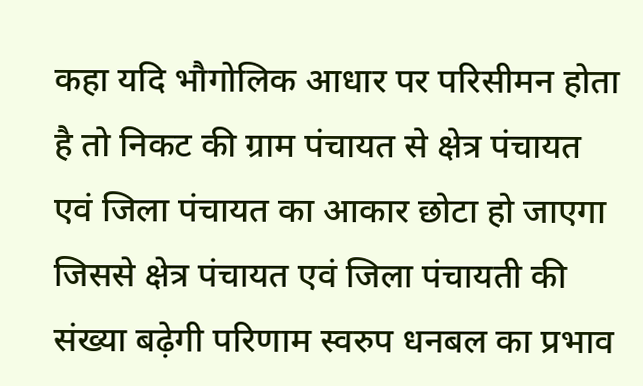कहा यदि भौगोलिक आधार पर परिसीमन होता है तो निकट की ग्राम पंचायत से क्षेत्र पंचायत एवं जिला पंचायत का आकार छोटा हो जाएगा जिससे क्षेत्र पंचायत एवं जिला पंचायती की संख्या बढ़ेगी परिणाम स्वरुप धनबल का प्रभाव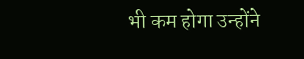भी कम होगा उन्होंने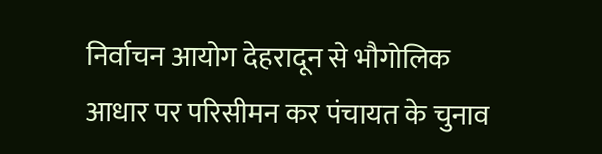निर्वाचन आयोग देहरादून से भौगोलिक आधार पर परिसीमन कर पंचायत के चुनाव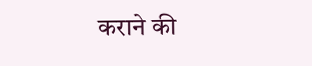कराने की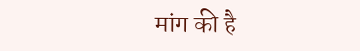मांग की है